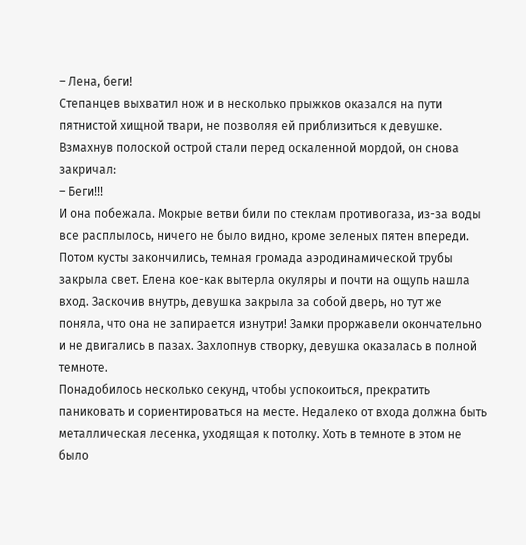– Лена, беги!
Степанцев выхватил нож и в несколько прыжков оказался на пути пятнистой хищной твари, не позволяя ей приблизиться к девушке. Взмахнув полоской острой стали перед оскаленной мордой, он снова закричал:
– Беги!!!
И она побежала. Мокрые ветви били по стеклам противогаза, из-за воды все расплылось, ничего не было видно, кроме зеленых пятен впереди. Потом кусты закончились, темная громада аэродинамической трубы закрыла свет. Елена кое-как вытерла окуляры и почти на ощупь нашла вход. Заскочив внутрь, девушка закрыла за собой дверь, но тут же поняла, что она не запирается изнутри! Замки проржавели окончательно и не двигались в пазах. Захлопнув створку, девушка оказалась в полной темноте.
Понадобилось несколько секунд, чтобы успокоиться, прекратить паниковать и сориентироваться на месте. Недалеко от входа должна быть металлическая лесенка, уходящая к потолку. Хоть в темноте в этом не было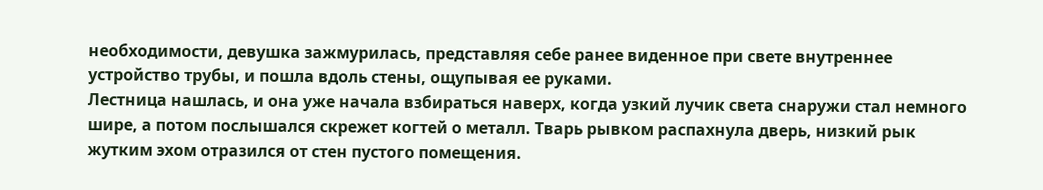необходимости, девушка зажмурилась, представляя себе ранее виденное при свете внутреннее устройство трубы, и пошла вдоль стены, ощупывая ее руками.
Лестница нашлась, и она уже начала взбираться наверх, когда узкий лучик света снаружи стал немного шире, а потом послышался скрежет когтей о металл. Тварь рывком распахнула дверь, низкий рык жутким эхом отразился от стен пустого помещения.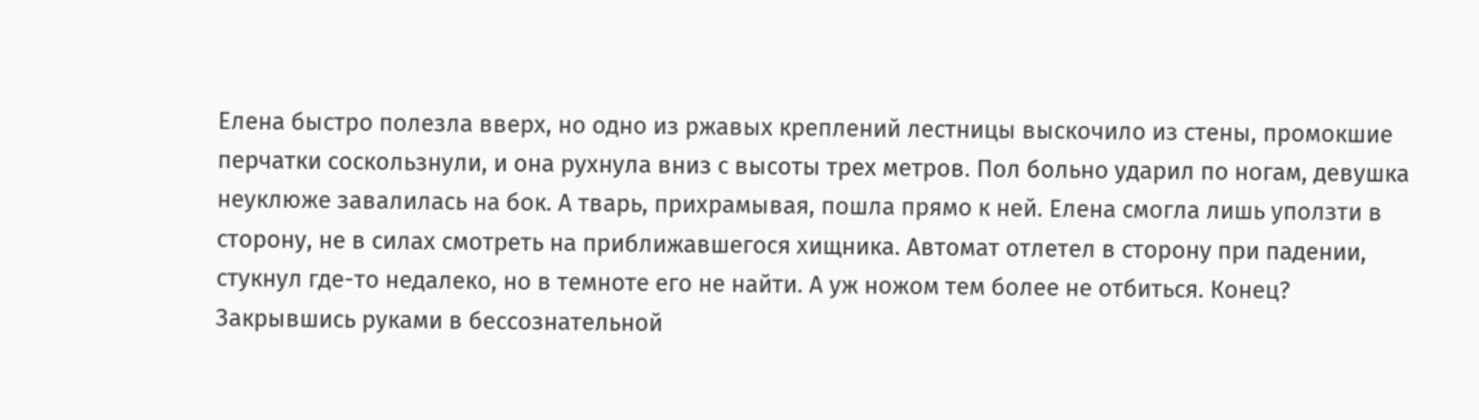Елена быстро полезла вверх, но одно из ржавых креплений лестницы выскочило из стены, промокшие перчатки соскользнули, и она рухнула вниз с высоты трех метров. Пол больно ударил по ногам, девушка неуклюже завалилась на бок. А тварь, прихрамывая, пошла прямо к ней. Елена смогла лишь уползти в сторону, не в силах смотреть на приближавшегося хищника. Автомат отлетел в сторону при падении, стукнул где-то недалеко, но в темноте его не найти. А уж ножом тем более не отбиться. Конец?
Закрывшись руками в бессознательной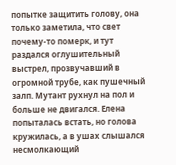попытке защитить голову, она только заметила, что свет почему-то померк, и тут раздался оглушительный выстрел, прозвучавший в огромной трубе, как пушечный залп. Мутант рухнул на пол и больше не двигался. Елена попыталась встать, но голова кружилась, а в ушах слышался несмолкающий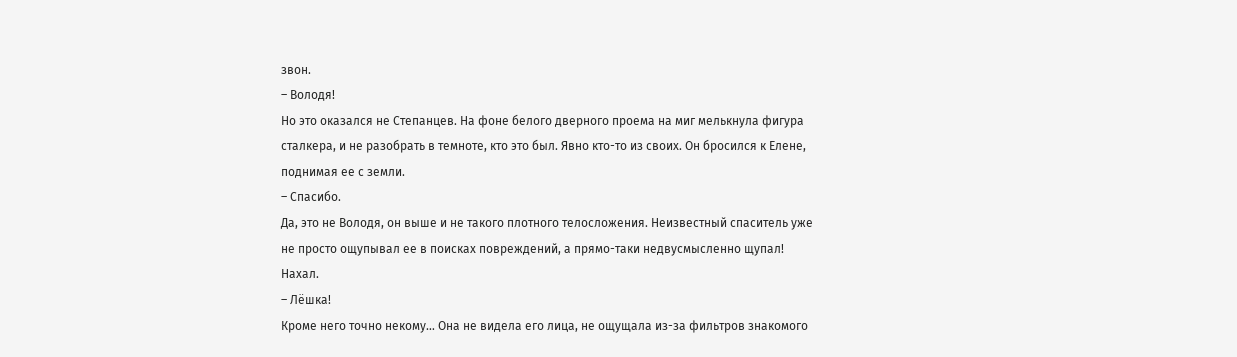звон.
– Володя!
Но это оказался не Степанцев. На фоне белого дверного проема на миг мелькнула фигура сталкера, и не разобрать в темноте, кто это был. Явно кто-то из своих. Он бросился к Елене, поднимая ее с земли.
– Спасибо.
Да, это не Володя, он выше и не такого плотного телосложения. Неизвестный спаситель уже не просто ощупывал ее в поисках повреждений, а прямо-таки недвусмысленно щупал! Нахал.
– Лёшка!
Кроме него точно некому… Она не видела его лица, не ощущала из-за фильтров знакомого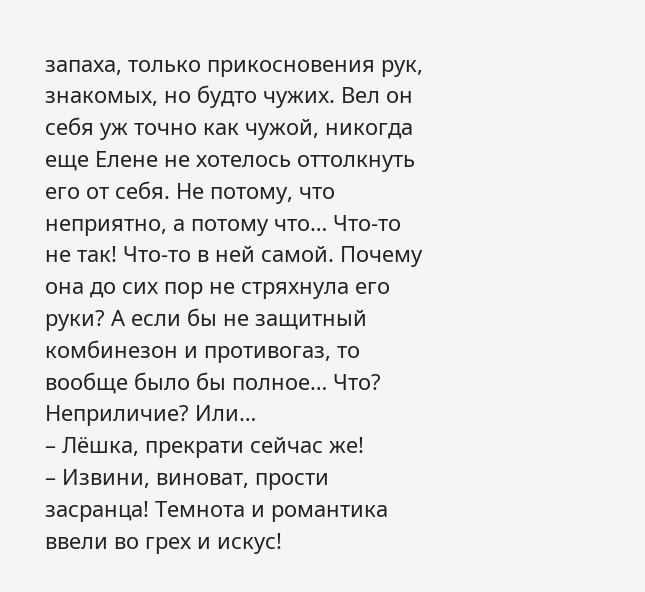запаха, только прикосновения рук, знакомых, но будто чужих. Вел он себя уж точно как чужой, никогда еще Елене не хотелось оттолкнуть его от себя. Не потому, что неприятно, а потому что… Что-то не так! Что-то в ней самой. Почему она до сих пор не стряхнула его руки? А если бы не защитный комбинезон и противогаз, то вообще было бы полное… Что? Неприличие? Или…
– Лёшка, прекрати сейчас же!
– Извини, виноват, прости засранца! Темнота и романтика ввели во грех и искус!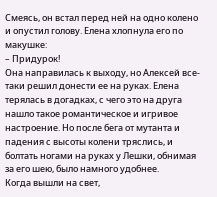Смеясь, он встал перед ней на одно колено и опустил голову. Елена хлопнула его по макушке:
– Придурок!
Она направилась к выходу, но Алексей все-таки решил донести ее на руках. Елена терялась в догадках, с чего это на друга нашло такое романтическое и игривое настроение. Но после бега от мутанта и падения с высоты колени тряслись, и болтать ногами на руках у Лешки, обнимая за его шею, было намного удобнее.
Когда вышли на свет,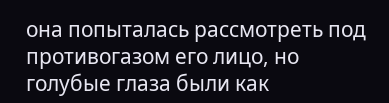она попыталась рассмотреть под противогазом его лицо, но голубые глаза были как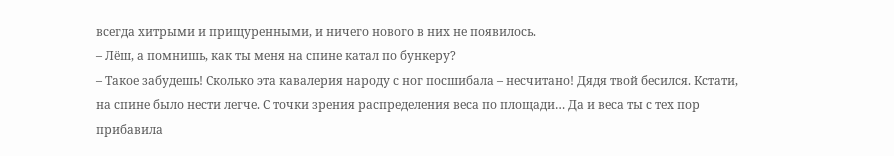всегда хитрыми и прищуренными, и ничего нового в них не появилось.
– Лёш, а помнишь, как ты меня на спине катал по бункеру?
– Такое забудешь! Сколько эта кавалерия народу с ног посшибала – несчитано! Дядя твой бесился. Кстати, на спине было нести легче. С точки зрения распределения веса по площади… Да и веса ты с тех пор прибавила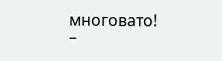многовато!
–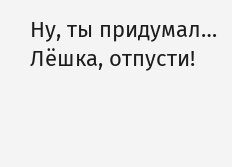Ну, ты придумал… Лёшка, отпусти!